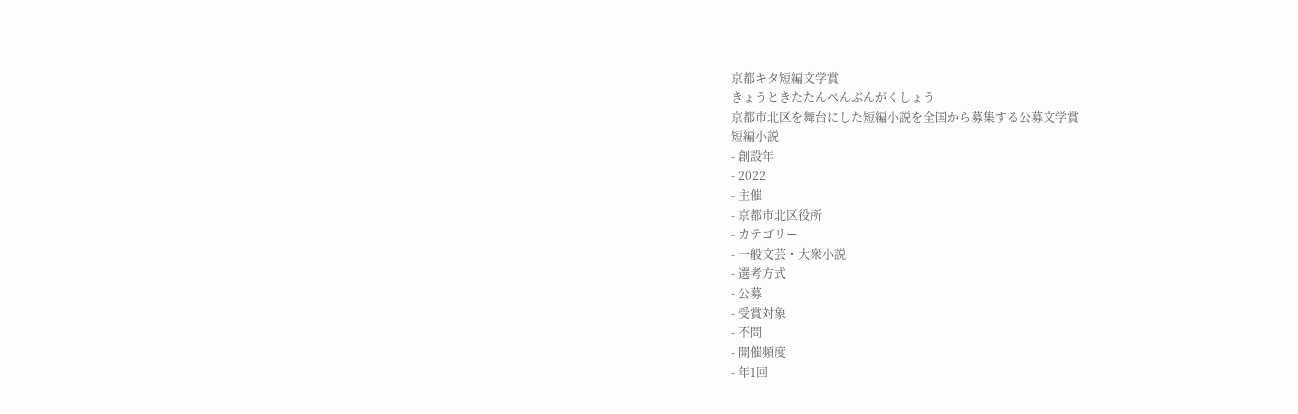京都キタ短編文学賞
きょうときたたんぺんぶんがくしょう
京都市北区を舞台にした短編小説を全国から募集する公募文学賞
短編小説
- 創設年
- 2022
- 主催
- 京都市北区役所
- カテゴリー
- 一般文芸・大衆小説
- 選考方式
- 公募
- 受賞対象
- 不問
- 開催頻度
- 年1回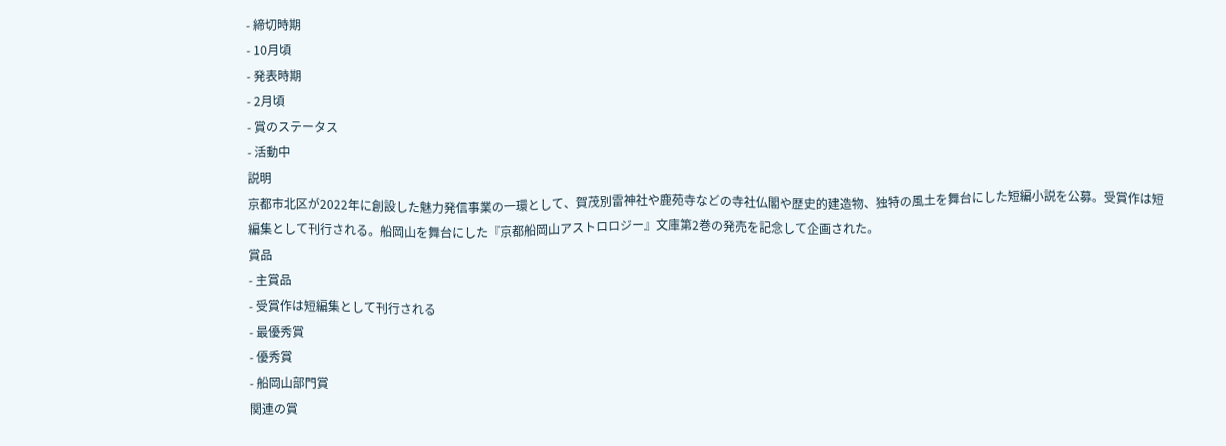- 締切時期
- 10月頃
- 発表時期
- 2月頃
- 賞のステータス
- 活動中
説明
京都市北区が2022年に創設した魅力発信事業の一環として、賀茂別雷神社や鹿苑寺などの寺社仏閣や歴史的建造物、独特の風土を舞台にした短編小説を公募。受賞作は短編集として刊行される。船岡山を舞台にした『京都船岡山アストロロジー』文庫第2巻の発売を記念して企画された。
賞品
- 主賞品
- 受賞作は短編集として刊行される
- 最優秀賞
- 優秀賞
- 船岡山部門賞
関連の賞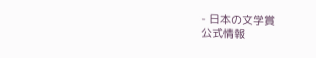- 日本の文学賞
公式情報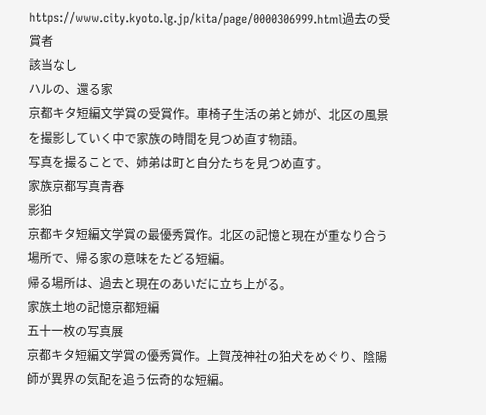https://www.city.kyoto.lg.jp/kita/page/0000306999.html過去の受賞者
該当なし
ハルの、還る家
京都キタ短編文学賞の受賞作。車椅子生活の弟と姉が、北区の風景を撮影していく中で家族の時間を見つめ直す物語。
写真を撮ることで、姉弟は町と自分たちを見つめ直す。
家族京都写真青春
影狛
京都キタ短編文学賞の最優秀賞作。北区の記憶と現在が重なり合う場所で、帰る家の意味をたどる短編。
帰る場所は、過去と現在のあいだに立ち上がる。
家族土地の記憶京都短編
五十一枚の写真展
京都キタ短編文学賞の優秀賞作。上賀茂神社の狛犬をめぐり、陰陽師が異界の気配を追う伝奇的な短編。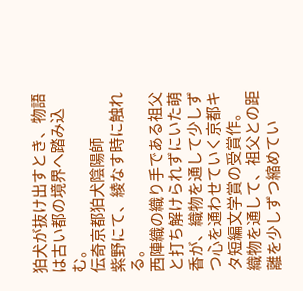狛犬が抜け出すとき、物語は古い都の境界へ踏み込む。
伝奇京都狛犬陰陽師
紫野にて、綾なす時に触れる。
西陣織の織り手である祖父と打ち解けられずにいた萌香が、織物を通して少しずつ心を通わせていく京都キタ短編文学賞の受賞作。
織物を通して、祖父との距離を少しずつ縮めてい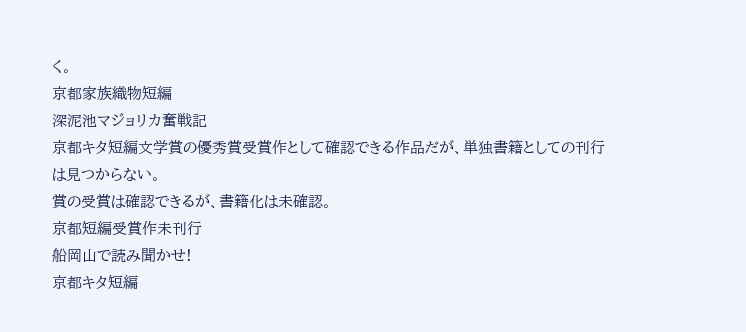く。
京都家族織物短編
深泥池マジョリカ奮戦記
京都キタ短編文学賞の優秀賞受賞作として確認できる作品だが、単独書籍としての刊行は見つからない。
賞の受賞は確認できるが、書籍化は未確認。
京都短編受賞作未刊行
船岡山で読み聞かせ!
京都キタ短編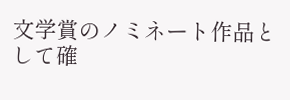文学賞のノミネート作品として確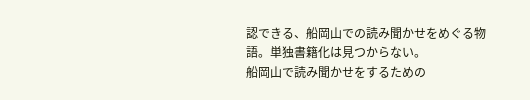認できる、船岡山での読み聞かせをめぐる物語。単独書籍化は見つからない。
船岡山で読み聞かせをするための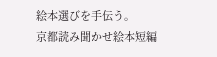絵本選びを手伝う。
京都読み聞かせ絵本短編